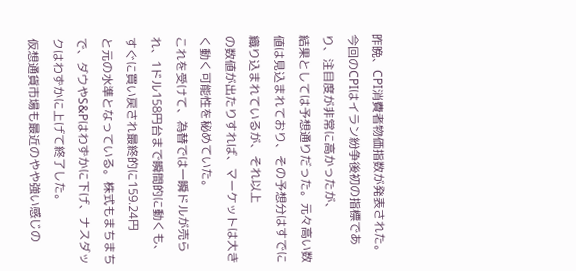昨晩、CPI消費者物価指数が発表された。今回のCPIはイラン紛争後初の指標であり、注目度が非常に高かったが、
結果としては予想通りだった。元々高い数値は見込まれており、その予想分はすでに織り込まれているが、それ以上
の数値が出たりすれば、マーケットは大きく動く可能性を秘めていた。
これを受けて、為替では一瞬ドルが売られ、1ドル158円台まで瞬間的に動くも、すぐに買い戻され最終的に159.24円
と元の水準となっている。株式もまちまちで、ダウやS&Pはわずかに下げ、ナスダックはわずかに上げて終了した。
仮想通貨市場も最近のやや強い感じの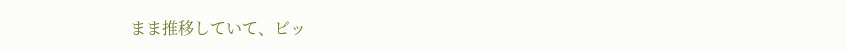まま推移していて、ビッ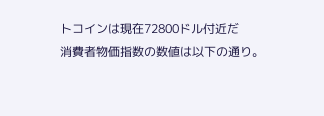トコインは現在72800ドル付近だ
消費者物価指数の数値は以下の通り。